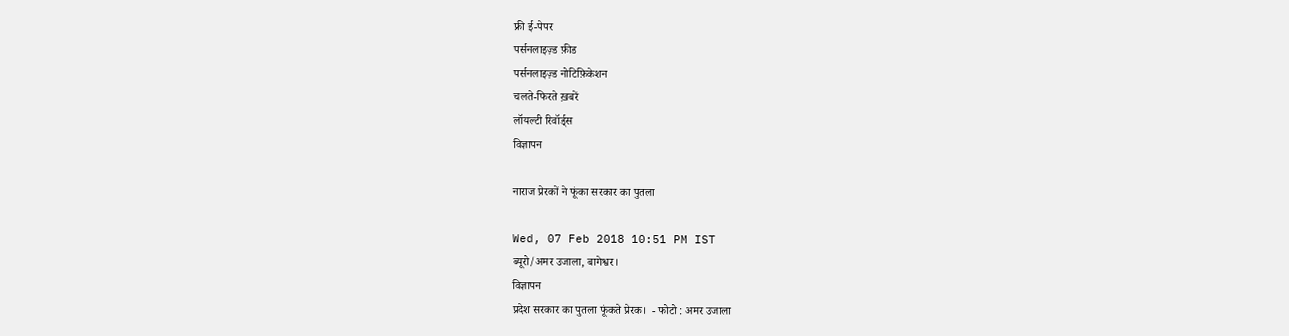फ्री ई-पेपर
पर्सनलाइज़्ड फ़ीड
पर्सनलाइज़्ड नोटिफ़िकेशन
चलते-फिरते ख़बरें
लॉयल्टी रिवॉर्ड्स
विज्ञापन

नाराज प्रेरकों ने फूंका सरकार का पुतला

Wed, 07 Feb 2018 10:51 PM IST
ब्यूरो/अमर उजाला, बागेश्वर।
विज्ञापन
प्रदेश सरकार का पुतला फूंकते प्रेरक।  - फोटो : अमर उजाला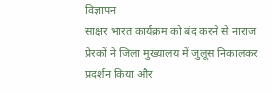विज्ञापन
साक्षर भारत कार्यक्रम को बंद करने से नाराज प्रेरकों ने जिला मुख्यालय में जुलूस निकालकर प्रदर्शन किया और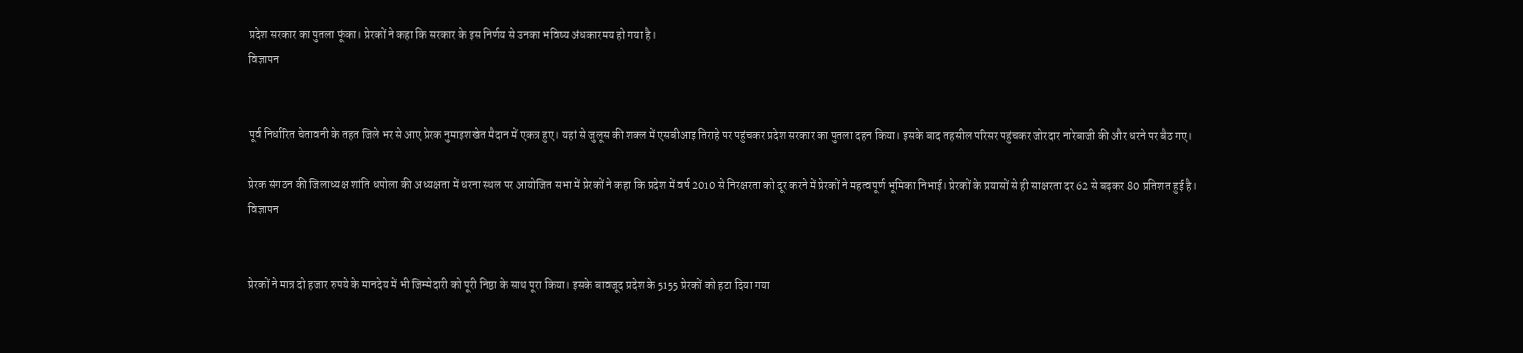प्रदेश सरकार का पुतला फूंका। प्रेरकों ने कहा कि सरकार के इस निर्णय से उनका भविष्य अंधकारमय हो गया है।
विज्ञापन


पूर्व निर्धारित चेतावनी के तहत जिले भर से आए प्रेरक नुमाइशखेत मैदान में एकत्र हुए। यहां से जुलूस की शक्ल में एसबीआइ तिराहे पर पहुंचकर प्रदेश सरकार का पुतला दहन किया। इसके बाद तहसील परिसर पहुंचकर जोरदार नारेबाजी की और धरने पर बैठ गए।

प्रेरक संगठन की जिलाध्यक्ष शांति धपोला की अध्यक्षता में धरना स्थल पर आयोजित सभा में प्रेरकों ने कहा कि प्रदेश में वर्ष 2010 से निरक्षरता को दूर करने में प्रेरकों ने महत्वपूर्ण भूमिका निभाई। प्रेरकों के प्रयासों से ही साक्षरता दर 62 से बढ़कर 80 प्रतिशत हुई है।
विज्ञापन


प्रेरकों ने मात्र दो हजार रुपये के मानदेय में भी जिम्मेदारी को पूरी निष्ठा के साथ पूरा किया। इसके बावजूद प्रदेश के 5155 प्रेरकों को हटा दिया गया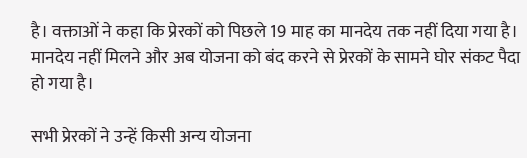है। वक्ताओं ने कहा कि प्रेरकों को पिछले 19 माह का मानदेय तक नहीं दिया गया है। मानदेय नहीं मिलने और अब योजना को बंद करने से प्रेरकों के सामने घोर संकट पैदा हो गया है।

सभी प्रेरकों ने उन्हें किसी अन्य योजना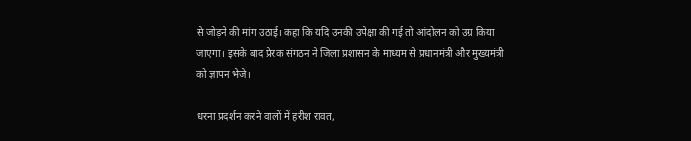से जोड़ने की मांग उठाई। कहा कि यदि उनकी उपेक्षा की गई तो आंदोलन को उग्र किया जाएगा। इसके बाद प्रेरक संगठन ने जिला प्रशासन के माध्यम से प्रधानमंत्री और मुख्यमंत्री को ज्ञापन भेजे।

धरना प्रदर्शन करने वालों में हरीश रावत,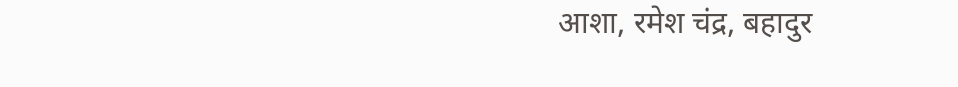आशा, रमेश चंद्र, बहादुर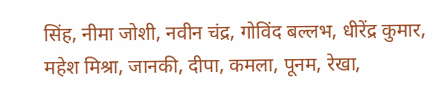सिंह, नीमा जोशी, नवीन चंद्र, गोविंद बल्लभ, धीरेंद्र कुमार, महेश मिश्रा, जानकी, दीपा, कमला, पूनम, रेखा,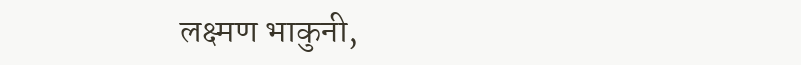लक्ष्मण भाकुनी,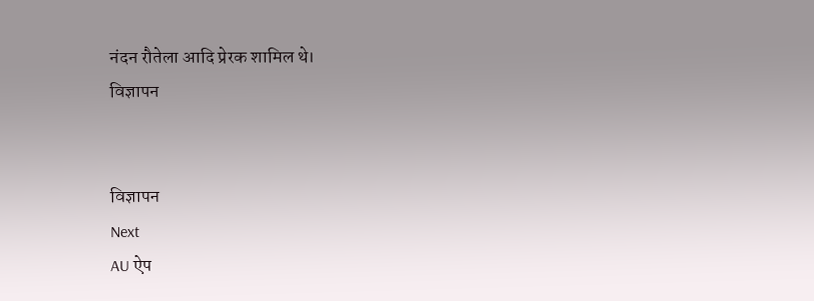नंदन रौतेला आदि प्रेरक शामिल थे।
विज्ञापन


विज्ञापन
Next
AU ऐप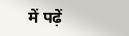में पढ़ें